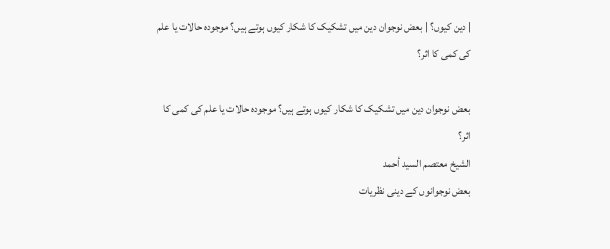| دین کیوں؟ | بعض نوجوان دین میں تشکیک کا شکار کیوں ہوتے ہیں؟ موجودہ حالات یا علم کی کمی کا اثر؟

بعض نوجوان دین میں تشکیک کا شکار کیوں ہوتے ہیں؟ موجودہ حالات یا علم کی کمی کا اثر؟
الشيخ معتصم السيد أحمد
بعض نوجوانوں کے دینی نظریات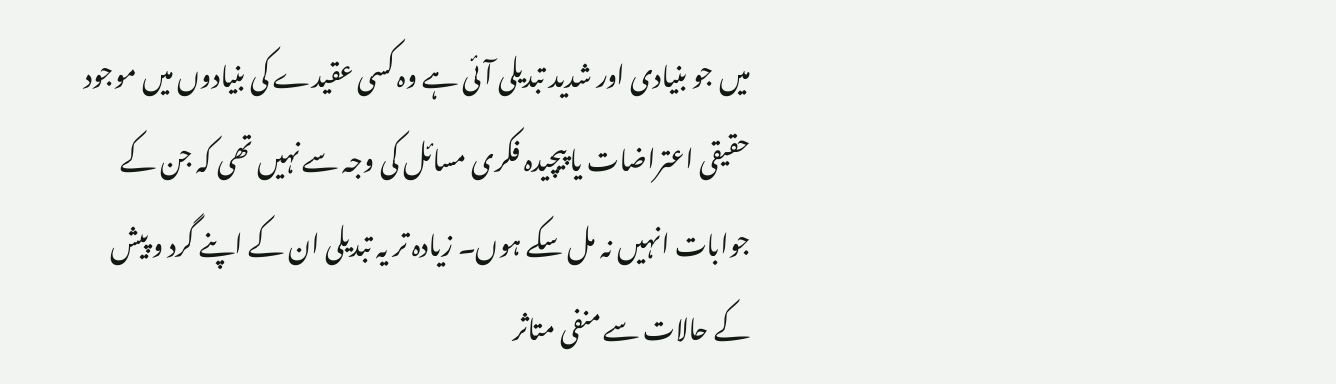میں جو بنیادی اور شدید تبدیلی آئی ہے وہ کسی عقیدے کی بنیادوں میں موجود حقیقی اعتراضات یا پیچیدہ فکری مسائل کی وجہ سے نہیں تھی کہ جن کے جوابات انہیں نہ مل سکے ہوں۔ زیادہ تر یہ تبدیلی ان کے اپنے گرد و پیش کے حالات سے منفی متاثر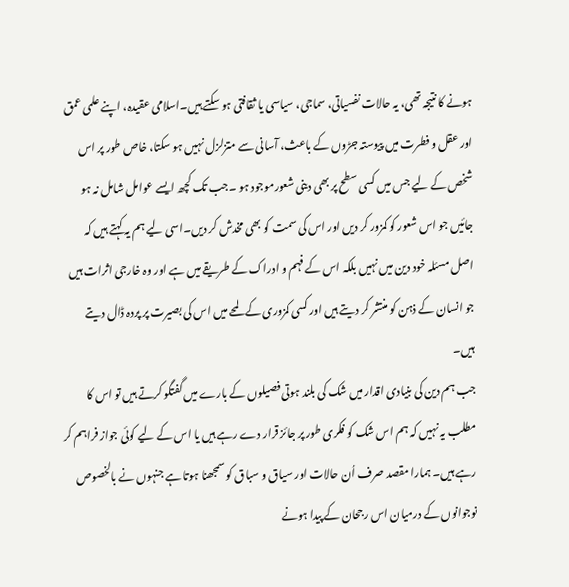ہونے کا نتیجہ تھی، یہ حالات نفسیاتی، سماجی، سیاسی یا ثقافتی ہو سکتے ہیں۔اسلامی عقیدہ، اپنے علمی عمق اور عقل و فطرت میں پیوستہ جڑوں کے باعث، آسانی سے متزلزل نہیں ہو سکتا، خاص طور پر اس شخص کے لیے جس میں کسی سطح پر بھی دینی شعورموجود ہو ۔جب تک کچھ ایسے عوامل شامل نہ ہو جائیں جو اس شعور کو کمزور کر دیں اور اس کی سمت کو بھی مخدش کر دیں۔اسی لیے ہم یہ کہتے ہیں کہ اصل مسئلہ خود دین میں نہیں بلکہ اس کے فہم و ادراک کے طریقے میں ہے اور وہ خارجی اثرات ہیں جو انسان کے ذہن کو منتشر کر دیتے ہیں اور کسی کمزوری کے لمحے میں اس کی بصیرت پر پردہ ڈال دیتے ہیں۔
جب ہم دین کی بنیادی اقدار میں شک کی بلند ہوتی فصیلوں کے بارے میں گفتگو کرتے ہیں تو اس کا مطلب یہ نہیں کہ ہم اس شک کو فکری طور پر جائز قرار دے رہے ہیں یا اس کے لیے کوئی جواز فراہم کر رہے ہیں۔ ہمارا مقصد صرف اُن حالات اور سیاق و سباق کو سمجھنا ہوتا ہے جنہوں نے بالخصوص نوجوانوں کے درمیان اس رجحان کے پیدا ہونے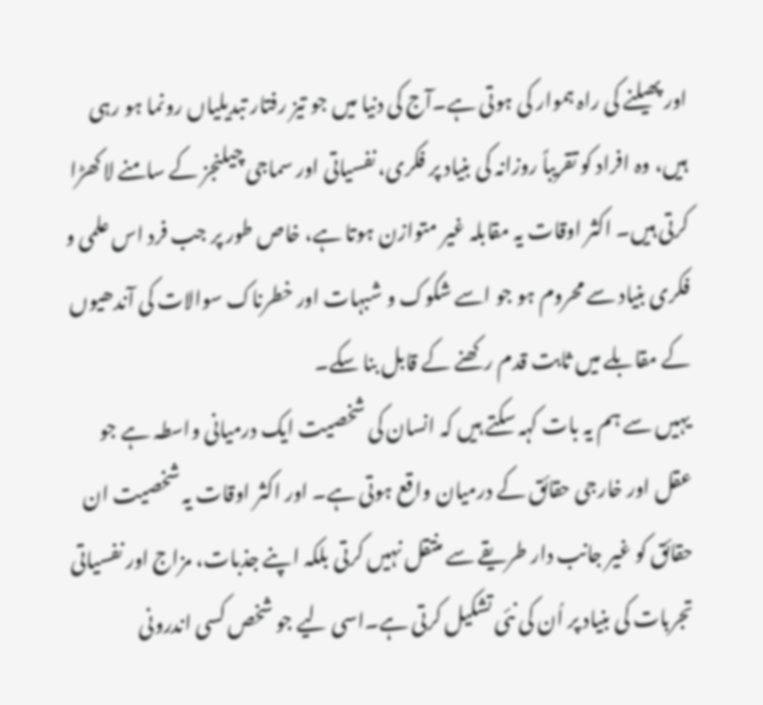اور پھیلنے کی راہ ہموار کی ہوتی ہے۔آج کی دنیا میں جو تیز رفتار تبدیلیاں رونما ہو رہی ہیں، وہ افراد کو تقریباً روزانہ کی بنیاد پر فکری، نفسیاتی اور سماجی چیلنجز کے سامنے لا کھڑا کرتی ہیں۔ اکثر اوقات یہ مقابلہ غیر متوازن ہوتا ہے، خاص طور پر جب فرد اس علمی و فکری بنیاد سے محروم ہو جو اسے شکوک و شبہات اور خطرناک سوالات کی آندھیوں کے مقابلے میں ثابت قدم رکھنے کے قابل بنا سکے۔
یہیں سے ہم یہ بات کہہ سکتے ہیں کہ انسان کی شخصیت ایک درمیانی واسطہ ہے جو عقل اور خارجی حقائق کے درمیان واقع ہوتی ہے۔ اور اکثر اوقات یہ شخصیت ان حقائق کو غیر جانب دار طریقے سے منتقل نہیں کرتی بلکہ اپنے جذبات، مزاج اور نفسیاتی تجربات کی بنیاد پر اُن کی نئی تشکیل کرتی ہے۔اسی لیے جو شخص کسی اندرونی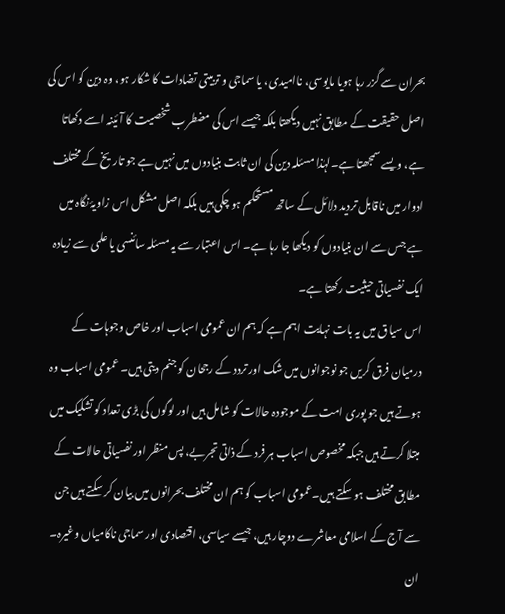بحران سے گزر رہا ہویا مایوسی، ناامیدی، یا سماجی و تربیتی تضادات کا شکار ہو، وہ دین کو اس کی اصل حقیقت کے مطابق نہیں دیکھتا بلکہ جیسے اس کی مضطرب شخصیت کا آئینہ اسے دکھاتا ہے، ویسے سمجھتا ہے۔لہٰذا مسئلہ دین کی ان ثابت بنیادوں میں نہیں ہے جو تاریخ کے مختلف ادوار میں ناقابل تردید دلائل کے ساتھ مستحکم ہو چکی ہیں بلکہ اصل مشکل اس زاویۂ نگاہ میں ہے جس سے ان بنیادوں کو دیکھا جا رہا ہے۔ اس اعتبار سے یہ مسئلہ سائنسی یا علمی سے زیادہ ایک نفسیاتی حیثیت رکھتا ہے۔
اس سیاق میں یہ بات نہایت اہم ہے کہ ہم ان عمومی اسباب اور خاص وجوہات کے درمیان فرق کریں جو نوجوانوں میں شک اور تردد کے رجحان کو جنم دیتی ہیں۔ عمومی اسباب وہ ہوتے ہیں جو پوری امت کے موجودہ حالات کو شامل ہیں اور لوگوں کی بڑی تعداد کو تشکیک میں مبتلا کرتے ہیں جبکہ مخصوص اسباب ہر فرد کے ذاتی تجربے، پس منظر اور نفسیاتی حالات کے مطابق مختلف ہو سکتے ہیں۔عمومی اسباب کو ہم ان مختلف بحرانوں میں بیان کر سکتے ہیں جن سے آج کے اسلامی معاشرے دوچار ہیں، جیسے سیاسی، اقتصادی اور سماجی ناکامیاں وغیرہ۔ ان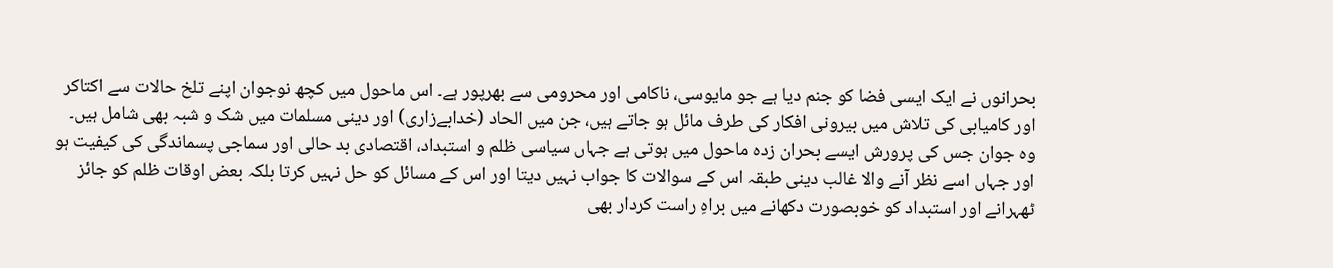بحرانوں نے ایک ایسی فضا کو جنم دیا ہے جو مایوسی، ناکامی اور محرومی سے بھرپور ہے۔ اس ماحول میں کچھ نوجوان اپنے تلخ حالات سے اکتاکر اور کامیابی کی تلاش میں بیرونی افکار کی طرف مائل ہو جاتے ہیں، جن میں الحاد (خدابےزاری) اور دینی مسلمات میں شک و شبہ بھی شامل ہیں۔
وہ جوان جس کی پرورش ایسے بحران زدہ ماحول میں ہوتی ہے جہاں سیاسی ظلم و استبداد، اقتصادی بد حالی اور سماجی پسماندگی کی کیفیت ہو اور جہاں اسے نظر آنے والا غالب دینی طبقہ اس کے سوالات کا جواب نہیں دیتا اور اس کے مسائل کو حل نہیں کرتا بلکہ بعض اوقات ظلم کو جائز ٹھہرانے اور استبداد کو خوبصورت دکھانے میں براہِ راست کردار بھی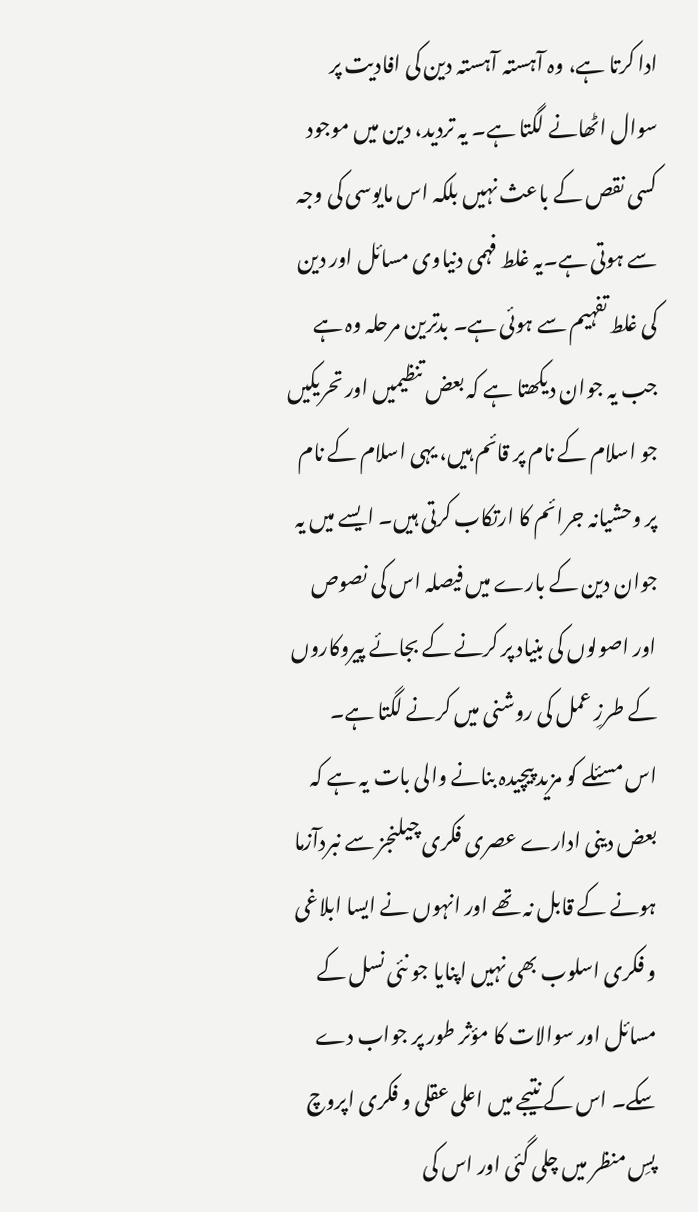ادا کرتا ہے، وہ آہستہ آہستہ دین کی افادیت پر سوال اٹھانے لگتا ہے۔ یہ تردید، دین میں موجود کسی نقص کے باعث نہیں بلکہ اس مایوسی کی وجہ سے ہوتی ہے۔یہ غلط فہمی دنیاوی مسائل اور دین کی غلط تفہیم سے ہوئی ہے۔ بدترین مرحلہ وہ ہے جب یہ جوان دیکھتا ہے کہ بعض تنظیمیں اور تحریکیں جو اسلام کے نام پر قائم ہیں، یہی اسلام کے نام پر وحشیانہ جرائم کا ارتکاب کرتی ہیں۔ ایسے میں یہ جوان دین کے بارے میں فیصلہ اس کی نصوص اور اصولوں کی بنیاد پر کرنے کے بجائے پیروکاروں کے طرزِ عمل کی روشنی میں کرنے لگتا ہے۔
اس مسئلے کو مزید پیچیدہ بنانے والی بات یہ ہے کہ بعض دینی ادارے عصری فکری چیلنجز سے نبردآزما ہونے کے قابل نہ تھے اور انہوں نے ایسا ابلاغی و فکری اسلوب بھی نہیں اپنایا جو نئی نسل کے مسائل اور سوالات کا مؤثر طور پر جواب دے سکے۔ اس کے نتیجے میں اعلی عقلی و فکری اپروچ پسِ منظر میں چلی گئی اور اس کی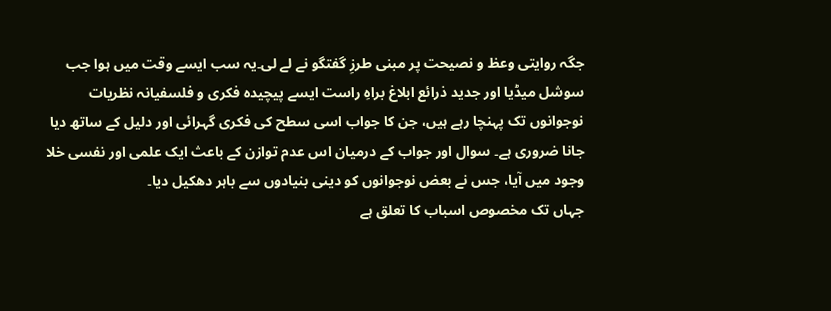جگہ روایتی وعظ و نصیحت پر مبنی طرزِ گفتگو نے لے لی۔یہ سب ایسے وقت میں ہوا جب سوشل میڈیا اور جدید ذرائع ابلاغ براہِ راست ایسے پیچیدہ فکری و فلسفیانہ نظریات نوجوانوں تک پہنچا رہے ہیں، جن کا جواب اسی سطح کی فکری گہرائی اور دلیل کے ساتھ دیا جانا ضروری ہے۔ سوال اور جواب کے درمیان اس عدم توازن کے باعث ایک علمی اور نفسی خلا وجود میں آیا، جس نے بعض نوجوانوں کو دینی بنیادوں سے باہر دھکیل دیا۔
جہاں تک مخصوص اسباب کا تعلق ہے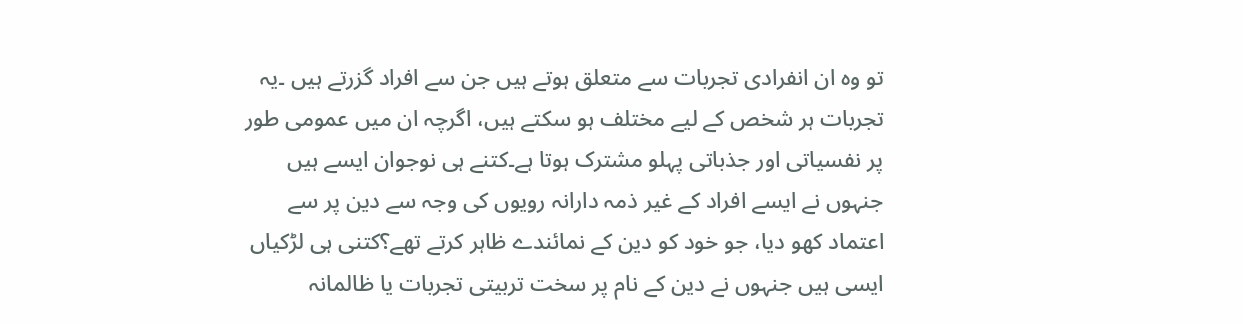تو وہ ان انفرادی تجربات سے متعلق ہوتے ہیں جن سے افراد گزرتے ہیں ۔یہ تجربات ہر شخص کے لیے مختلف ہو سکتے ہیں، اگرچہ ان میں عمومی طور پر نفسیاتی اور جذباتی پہلو مشترک ہوتا ہے۔کتنے ہی نوجوان ایسے ہیں جنہوں نے ایسے افراد کے غیر ذمہ دارانہ رویوں کی وجہ سے دین پر سے اعتماد کھو دیا، جو خود کو دین کے نمائندے ظاہر کرتے تھے؟کتنی ہی لڑکیاں ایسی ہیں جنہوں نے دین کے نام پر سخت تربیتی تجربات یا ظالمانہ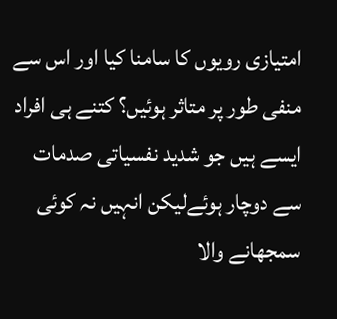امتیازی رویوں کا سامنا کیا اور اس سے منفی طور پر متاثر ہوئیں؟ کتنے ہی افراد ایسے ہیں جو شدید نفسیاتی صدمات سے دوچار ہوئےلیکن انہیں نہ کوئی سمجھانے والا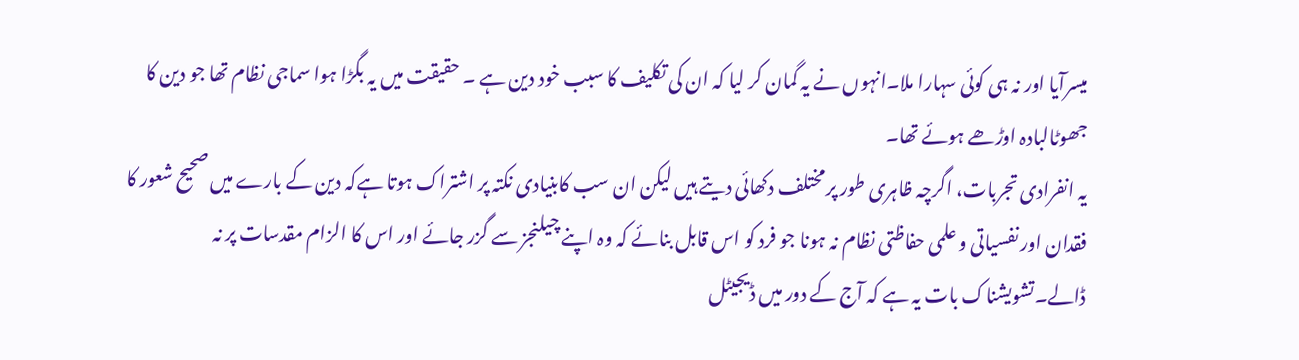میسرآیا اور نہ ہی کوئی سہارا ملا۔انہوں نے یہ گمان کر لیا کہ ان کی تکلیف کا سبب خود دین ہے ۔ حقیقت میں یہ بگڑا ہوا سماجی نظام تھا جو دین کا جھوٹالبادہ اوڑھے ہوئے تھا۔
یہ انفرادی تجربات، اگرچہ ظاہری طور پر مختلف دکھائی دیتے ہیں لیکن ان سب کابنیادی نکتہ پر اشتراک ہوتا ہےکہ دین کے بارے میں صحیح شعور کا فقدان اور نفسیاتی و علمی حفاظتی نظام نہ ہونا جو فرد کو اس قابل بنائے کہ وہ اپنے چیلنجز سے گزر جائے اور اس کا الزام مقدسات پر نہ ڈالے۔تشویشناک بات یہ ہے کہ آج کے دور میں ڈیجیٹل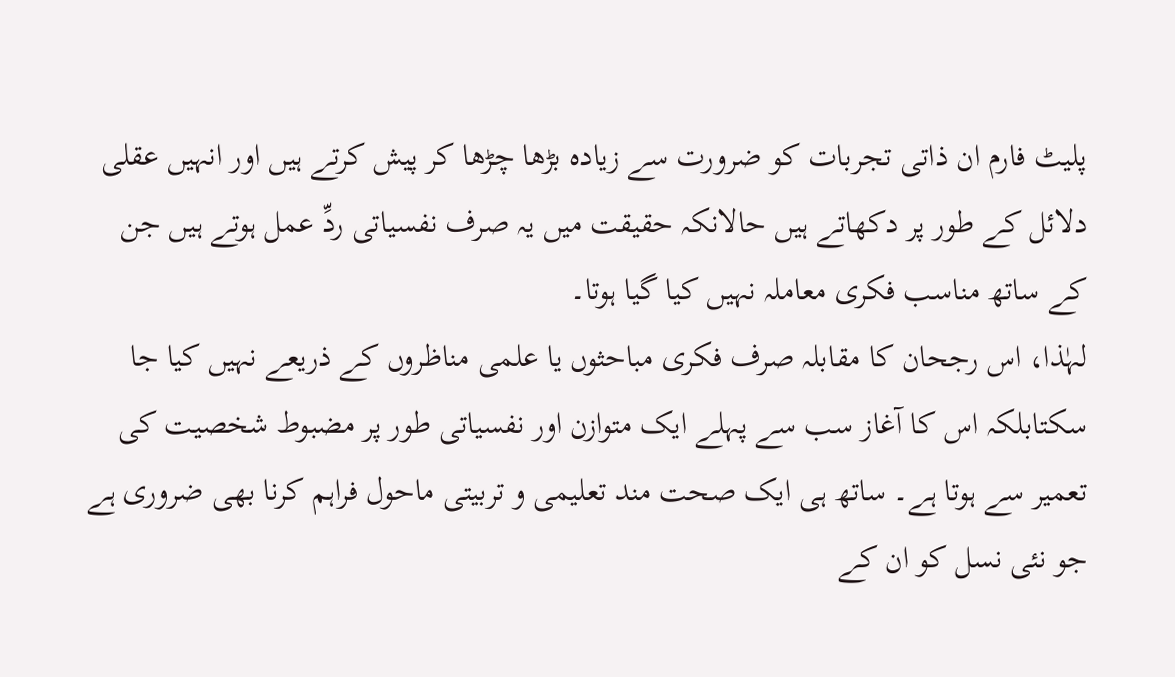پلیٹ فارم ان ذاتی تجربات کو ضرورت سے زیادہ بڑھا چڑھا کر پیش کرتے ہیں اور انہیں عقلی دلائل کے طور پر دکھاتے ہیں حالانکہ حقیقت میں یہ صرف نفسیاتی ردِّ عمل ہوتے ہیں جن کے ساتھ مناسب فکری معاملہ نہیں کیا گیا ہوتا۔
لہٰذا، اس رجحان کا مقابلہ صرف فکری مباحثوں یا علمی مناظروں کے ذریعے نہیں کیا جا سکتابلکہ اس کا آغاز سب سے پہلے ایک متوازن اور نفسیاتی طور پر مضبوط شخصیت کی تعمیر سے ہوتا ہے۔ ساتھ ہی ایک صحت مند تعلیمی و تربیتی ماحول فراہم کرنا بھی ضروری ہے جو نئی نسل کو ان کے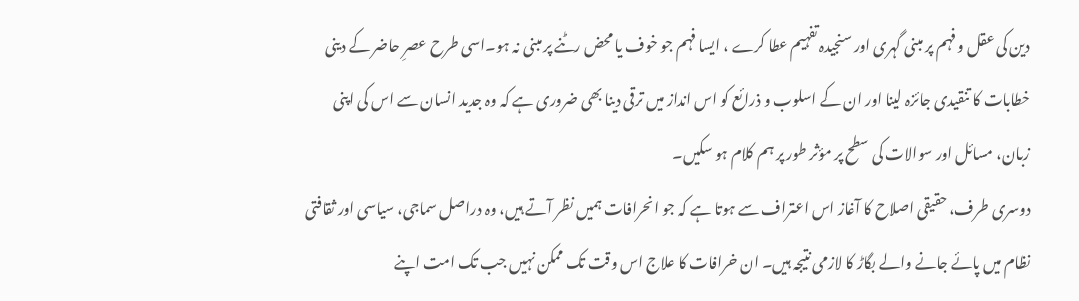دین کی عقل و فہم پر مبنی گہری اور سنجیدہ تفہیم عطا کرے ، ایسا فہم جو خوف یا محض رٹنے پر مبنی نہ ہو۔اسی طرح عصرِ حاضر کے دینی خطابات کا تنقیدی جائزہ لینا اور ان کے اسلوب و ذرائع کو اس انداز میں ترقی دینا بھی ضروری ہے کہ وہ جدید انسان سے اس کی اپنی زبان، مسائل اور سوالات کی سطح پر مؤثر طور پر ہم کلام ہو سکیں۔
دوسری طرف، حقیقی اصلاح کا آغاز اس اعتراف سے ہوتا ہے کہ جو انحرافات ہمیں نظر آتے ہیں، وہ دراصل سماجی، سیاسی اور ثقافتی نظام میں پائے جانے والے بگاڑ کا لازمی نتیجہ ہیں۔ ان خرافات کا علاج اس وقت تک ممکن نہیں جب تک امت اپنے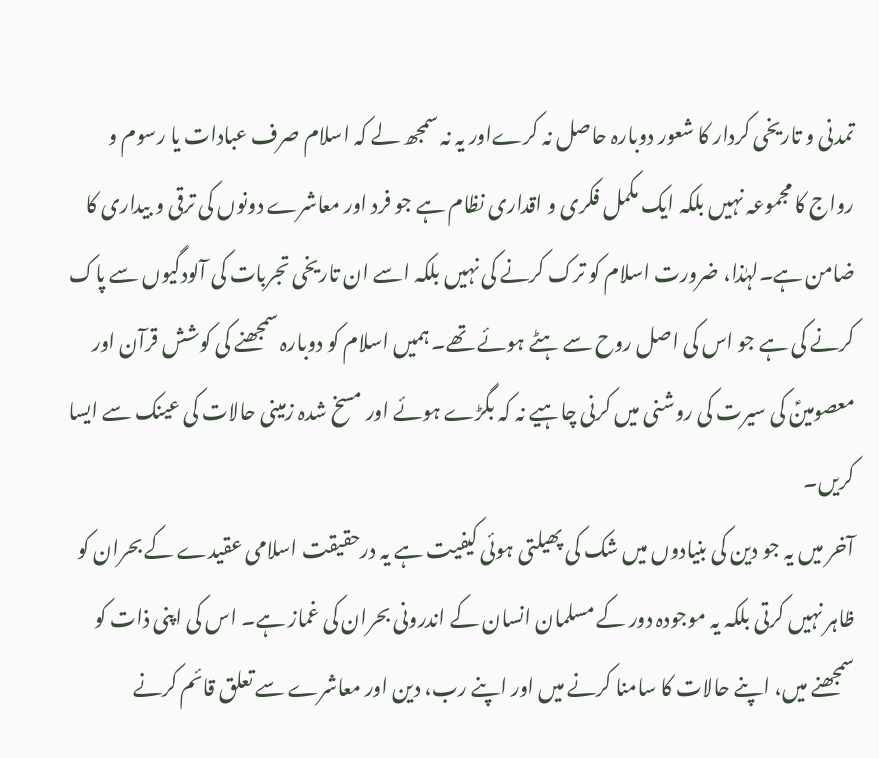تمدنی و تاریخی کردار کا شعور دوبارہ حاصل نہ کرےاور یہ نہ سمجھ لے کہ اسلام صرف عبادات یا رسوم و رواج کا مجموعہ نہیں بلکہ ایک مکمل فکری و اقداری نظام ہے جو فرد اور معاشرے دونوں کی ترقی و بیداری کا ضامن ہے۔لہٰذا، ضرورت اسلام کو ترک کرنے کی نہیں بلکہ اسے ان تاریخی تجربات کی آلودگیوں سے پاک کرنے کی ہے جو اس کی اصل روح سے ہٹے ہوئے تھے۔ ہمیں اسلام کو دوبارہ سمجھنے کی کوشش قرآن اور معصومینؑ کی سیرت کی روشنی میں کرنی چاہیے نہ کہ بگڑے ہوئے اور مسخ شدہ زمینی حالات کی عینک سے ایسا کریں۔
آخر میں یہ جو دین کی بنیادوں میں شک کی پھیلتی ہوئی کیفیت ہے یہ درحقیقت اسلامی عقیدے کے بحران کو ظاہر نہیں کرتی بلکہ یہ موجودہ دور کے مسلمان انسان کے اندرونی بحران کی غماز ہے۔ اس کی اپنی ذات کو سمجھنے میں، اپنے حالات کا سامنا کرنے میں اور اپنے رب، دین اور معاشرے سے تعلق قائم کرنے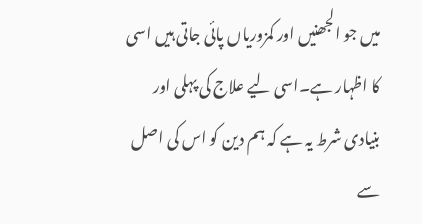میں جو الجھنیں اور کمزوریاں پائی جاتی ہیں اسی کا اظہار ہے۔اسی لیے علاج کی پہلی اور بنیادی شرط یہ ہے کہ ہم دین کو اس کی اصل سے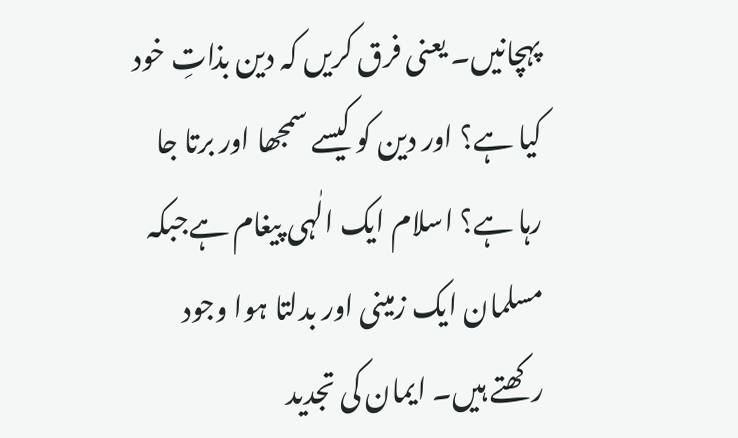پہچانیں۔ یعنی فرق کریں کہ دین بذاتِ خود کیا ہے؟ اور دین کو کیسے سمجھا اور برتا جا رہا ہے؟ اسلام ایک الٰہی پیغام ہےجبکہ مسلمان ایک زمینی اور بدلتا ہوا وجود رکھتے ہیں۔ ایمان کی تجدید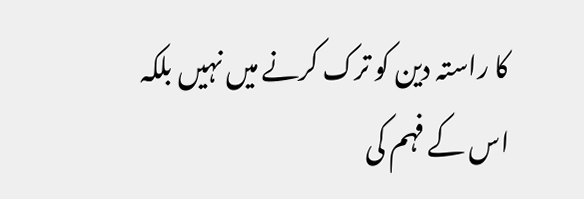کا راستہ دین کو ترک کرنے میں نہیں بلکہ اس کے فہم کی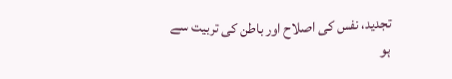تجدید، نفس کی اصلاح اور باطن کی تربیت سے ہو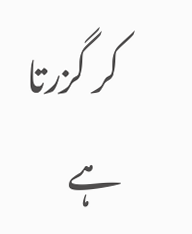کر گزرتا ہے